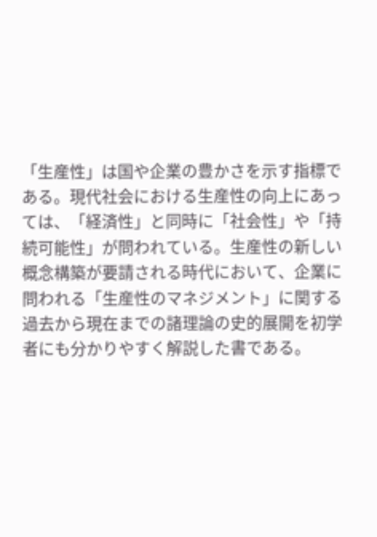「生産性」は国や企業の豊かさを示す指標である。現代社会における生産性の向上にあっては、「経済性」と同時に「社会性」や「持続可能性」が問われている。生産性の新しい概念構築が要請される時代において、企業に問われる「生産性のマネジメント」に関する過去から現在までの諸理論の史的展開を初学者にも分かりやすく解説した書である。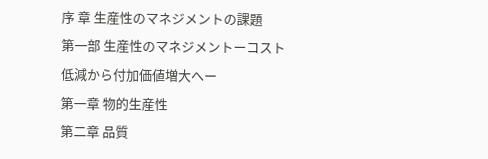序 章 生産性のマネジメントの課題
第一部 生産性のマネジメントーコスト低減から付加価値増大へー
第一章 物的生産性
第二章 品質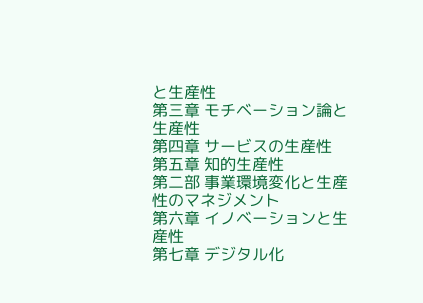と生産性
第三章 モチベーション論と生産性
第四章 サービスの生産性
第五章 知的生産性
第二部 事業環境変化と生産性のマネジメント
第六章 イノベーションと生産性
第七章 デジタル化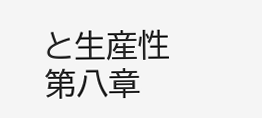と生産性
第八章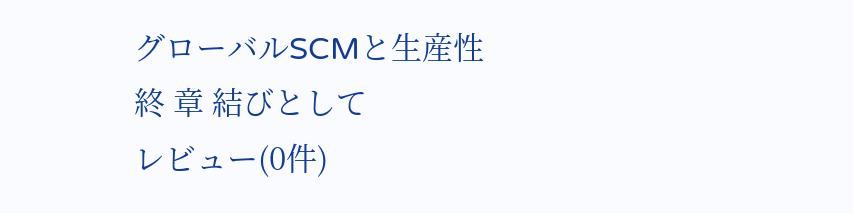グローバルSCMと生産性
終 章 結びとして
レビュー(0件)